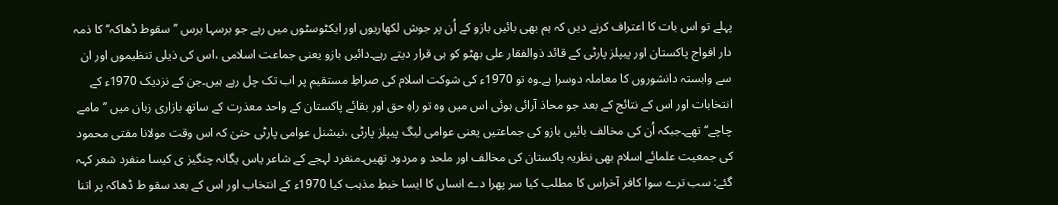پہلے تو اس بات کا اعتراف کرنے دیں کہ ہم بھی بائیں بازو کے اُن پر جوش لکھاریوں اور ایکٹوسٹوں میں رہے جو برسہا برس ’’سقوط ڈھاکہ‘‘ کا ذمہ دار افواج پاکستان اور پیپلز پارٹی کے قائد ذوالفقار علی بھٹو کو ہی قرار دیتے رہے۔دائیں بازو یعنی جماعت اسلامی ،اس کی ذیلی تنظیموں اور ان سے وابستہ دانشوروں کا معاملہ دوسرا ہے۔وہ تو 1970ء کی شوکت اسلام کی صراطِ مستقیم پر اب تک چل رہے ہیں۔جن کے نزدیک 1970ء کے انتخابات اور اس کے نتائج کے بعد جو محاذ آرائی ہوئی اس میں وہ تو راہِ حق اور بقائے پاکستان کے واحد معذرت کے ساتھ بازاری زبان میں ’’مامے چاچے‘‘ تھے۔جبکہ اُن کی مخالف بائیں بازو کی جماعتیں یعنی عوامی لیگ پیپلز پارٹی ،نیشنل عوامی پارٹی حتیٰ کہ اس وقت مولانا مفتی محمود کی جمعیت علمائے اسلام بھی نظریہ پاکستان کی مخالف اور ملحد و مردود تھیں۔منفرد لہجے کے شاعر یاس یگانہ چنگیز ی کیسا منفرد شعر کہہ گئے: سب ترے سوا کافر آخراس کا مطلب کیا سر پھرا دے انساں کا ایسا خبطِ مذہب کیا 1970ء کے انتخاب اور اس کے بعد سقو ط ڈھاکہ پر اتنا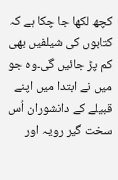کچھ لکھا جا چکا ہے کہ کتابوں کی شیلفیں بھی کم پڑ جائیں گی۔وہ جو میں نے ابتدا میں اپنے قبیلے کے دانشوران اُس سخت گیر رویہ اور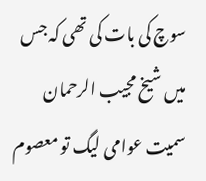سوچ کی بات کی تھی کہ جس میں شیخ مجیب الرحمان سمیت عوامی لیگ تو معصوم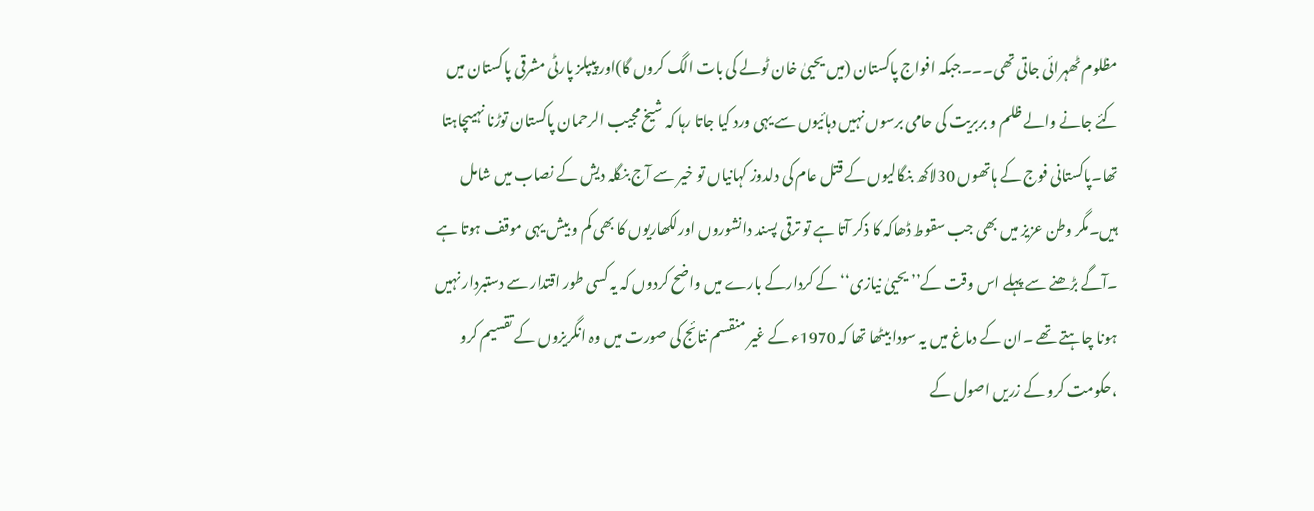مظلوم ٹھہرائی جاتی تھی۔۔۔جبکہ افواج پاکستان (میں یحییٰ خان ٹولے کی بات الگ کروں گا)اور پیپلز پارٹی مشرقی پاکستان میں کئے جانے والے ظلم و بربریت کی حامی برسوں نہیں دہائیوں سے یہی ورد کیا جاتا رہا کہ شیخ مجیب الرحمان پاکستان توڑنا نہیںچاہتا تھا۔پاکستانی فوج کے ہاتھوں 30لاکھ بنگالیوں کے قتل عام کی دلدوز کہانیاں تو خیر سے آج بنگلہ دیش کے نصاب میں شامل ہیں۔مگر وطن عزیز میں بھی جب سقوط ڈھاکہ کا ذکر آتا ہے تو ترقی پسند دانشوروں اورلکھاریوں کا بھی کم و بیش یہی موقف ہوتا ہے ۔آگے بڑھنے سے پہلے اس وقت کے’’ یحییٰ نیازی‘‘ کے کردارکے بارے میں واضح کردوں کہ یہ کسی طور اقتدار سے دستبردار نہیں ہونا چاہتے تھے ۔ان کے دماغ میں یہ سودا بیٹھا تھا کہ 1970ء کے غیر منقسم نتائج کی صورت میں وہ انگریزوں کے تقسیم کرو ،حکومت کرو کے زریں اصول کے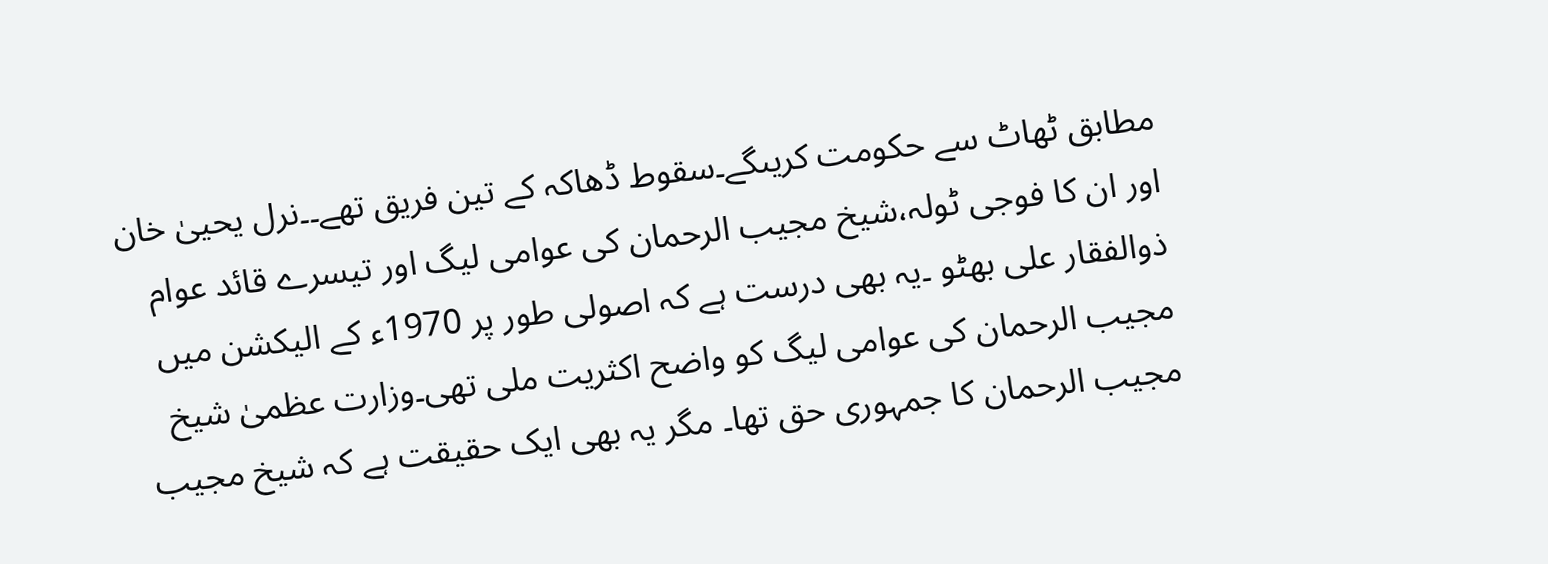مطابق ٹھاٹ سے حکومت کریںگے۔سقوط ڈھاکہ کے تین فریق تھے۔۔نرل یحییٰ خان اور ان کا فوجی ٹولہ،شیخ مجیب الرحمان کی عوامی لیگ اور تیسرے قائد عوام ذوالفقار علی بھٹو ۔یہ بھی درست ہے کہ اصولی طور پر 1970ء کے الیکشن میں مجیب الرحمان کی عوامی لیگ کو واضح اکثریت ملی تھی۔وزارت عظمیٰ شیخ مجیب الرحمان کا جمہوری حق تھا۔ مگر یہ بھی ایک حقیقت ہے کہ شیخ مجیب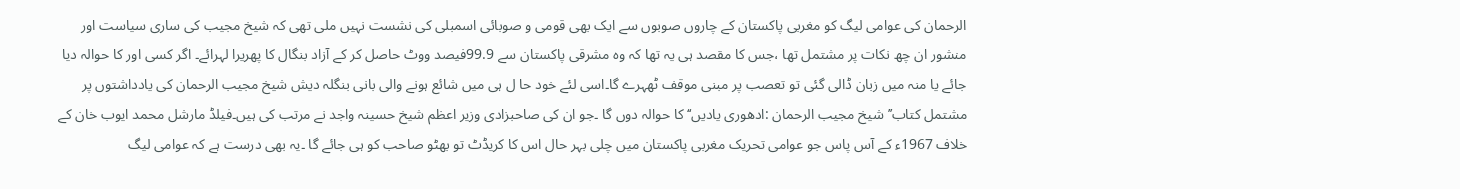الرحمان کی عوامی لیگ کو مغربی پاکستان کے چاروں صوبوں سے ایک بھی قومی و صوبائی اسمبلی کی نشست نہیں ملی تھی کہ شیخ مجیب کی ساری سیاست اور منشور ان چھ نکات پر مشتمل تھا ،جس کا مقصد ہی یہ تھا کہ وہ مشرقی پاکستان سے 99.9فیصد ووٹ حاصل کر کے آزاد بنگال کا پھریرا لہرائے۔ اگر کسی اور کا حوالہ دیا جائے یا منہ میں زبان ڈالی گئی تو تعصب پر مبنی موقف ٹھہرے گا۔اسی لئے خود حا ل ہی میں شائع ہونے والی بانی بنگلہ دیش شیخ مجیب الرحمان کی یادداشتوں پر مشتمل کتاب’’شیخ مجیب الرحمان :ادھوری یادیں‘‘ کا حوالہ دوں گا ۔جو ان کی صاحبزادی وزیر اعظم شیخ حسینہ واجد نے مرتب کی ہیں۔فیلڈ مارشل محمد ایوب خان کے خلاف 1967ء کے آس پاس جو عوامی تحریک مغربی پاکستان میں چلی بہر حال اس کا کریڈٹ تو بھٹو صاحب کو ہی جائے گا ۔یہ بھی درست ہے کہ عوامی لیگ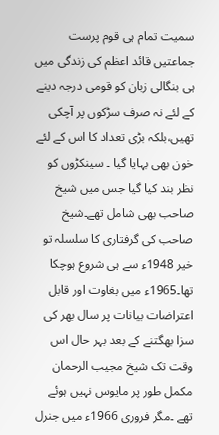سمیت تمام ہی قوم پرست جماعتیں قائد اعظم کی زندگی میں ہی بنگالی زبان کو قومی درجہ دینے کے لئے نہ صرف سڑکوں پر آچکی تھیں،بلکہ بڑی تعداد کا اس کے لئے خون بھی بہایا گیا ۔ سینکڑوں کو نظر بند کیا گیا جس میں شیخ صاحب بھی شامل تھے۔شیخ صاحب کی گرفتاری کا سلسلہ تو خیر 1948ء سے ہی شروع ہوچکا تھا۔1965ء میں بغاوت اور قابل اعتراضات بیانات پر سال بھر کی سزا بھگتنے کے بعد بہر حال اس وقت تک شیخ مجیب الرحمان مکمل طور پر مایوس نہیں ہوئے تھے ۔مگر فروری 1966ء میں جنرل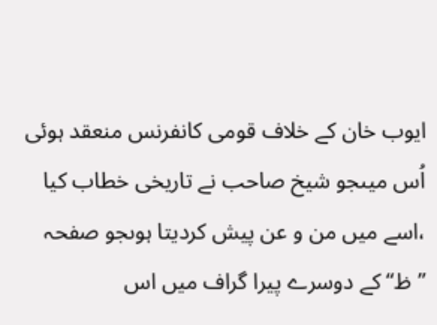ایوب خان کے خلاف قومی کانفرنس منعقد ہوئی اُس میںجو شیخ صاحب نے تاریخی خطاب کیا ،اسے میں من و عن پیش کردیتا ہوںجو صفحہ ’’ظ‘‘ کے دوسرے پیرا گراف میں اس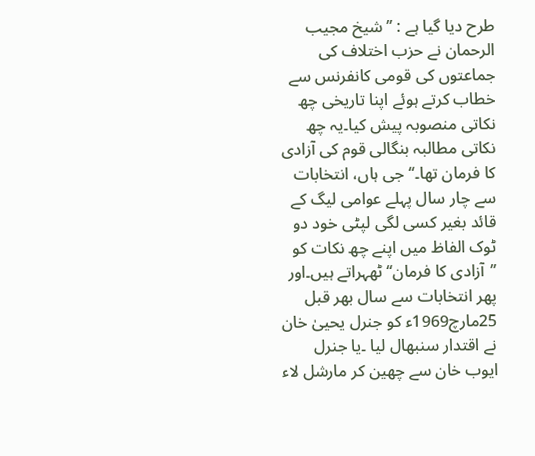طرح دیا گیا ہے : ’’شیخ مجیب الرحمان نے حزب اختلاف کی جماعتوں کی قومی کانفرنس سے خطاب کرتے ہوئے اپنا تاریخی چھ نکاتی منصوبہ پیش کیا۔یہ چھ نکاتی مطالبہ بنگالی قوم کی آزادی کا فرمان تھا۔‘‘ جی ہاں، انتخابات سے چار سال پہلے عوامی لیگ کے قائد بغیر کسی لگی لپٹی خود دو ٹوک الفاظ میں اپنے چھ نکات کو ’’آزادی کا فرمان‘‘ ٹھہراتے ہیں۔اور پھر انتخابات سے سال بھر قبل 25مارچ1969ء کو جنرل یحییٰ خان نے اقتدار سنبھال لیا ۔یا جنرل ایوب خان سے چھین کر مارشل لاء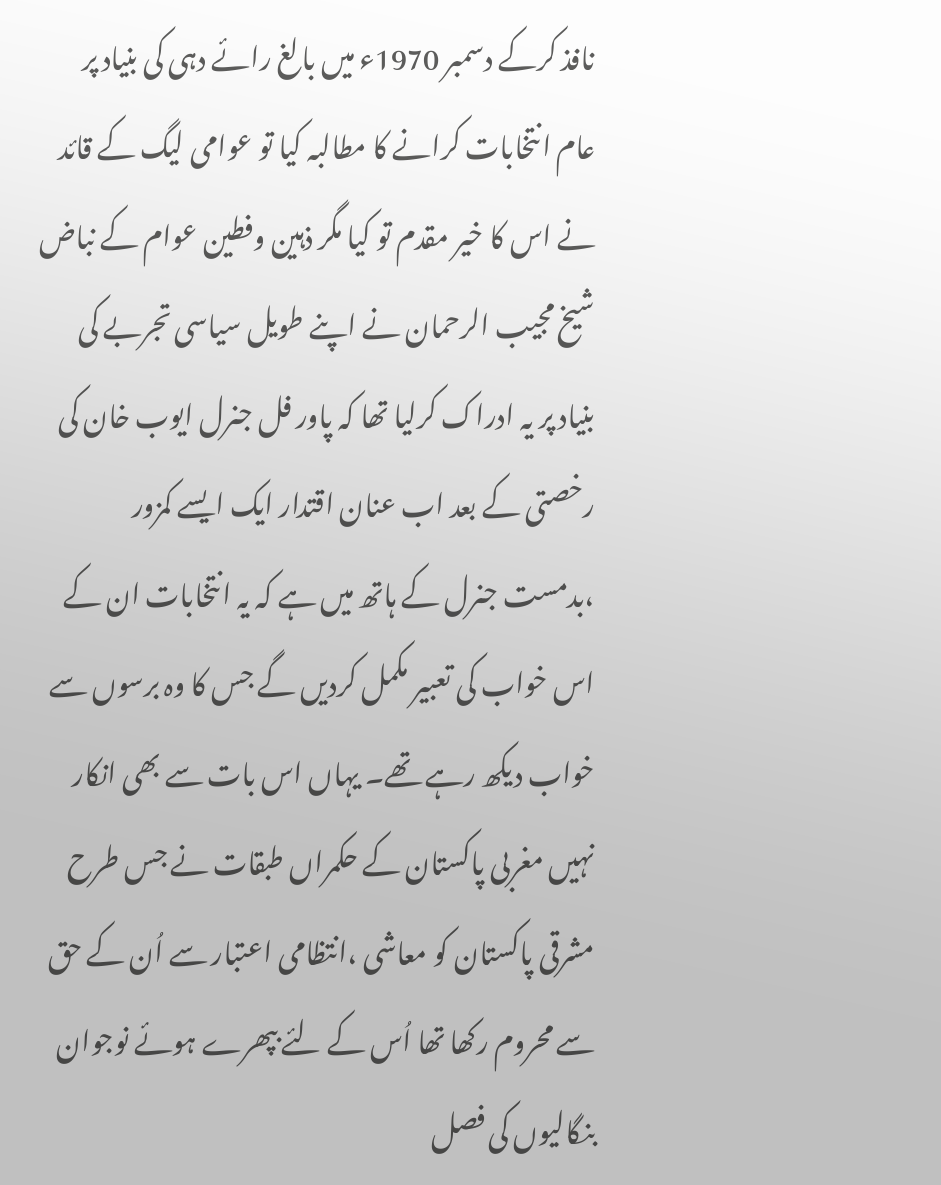نافذ کرکے دسمبر 1970ء میں بالغ رائے دہی کی بنیاد پر عام انتخابات کرانے کا مطالبہ کیا تو عوامی لیگ کے قائد نے اس کا خیر مقدم تو کیا مگر ذہین وفطین عوام کے نباض شیخ مجیب الرحمان نے اپنے طویل سیاسی تجربے کی بنیاد پر یہ ادراک کرلیا تھا کہ پاور فل جنرل ایوب خان کی رخصتی کے بعد اب عنان اقتدار ایک ایسے کمزور ،بدمست جنرل کے ہاتھ میں ہے کہ یہ انتخابات ان کے اس خواب کی تعبیر مکمل کردیں گے جس کا وہ برسوں سے خواب دیکھ رہے تھے۔ یہاں اس بات سے بھی انکار نہیں مغربی پاکستان کے حکمراں طبقات نے جس طرح مشرقی پاکستان کو معاشی ،انتظامی اعتبار سے اُن کے حق سے محروم رکھا تھا اُس کے لئے بپھرے ہوئے نوجوان بنگالیوں کی فصل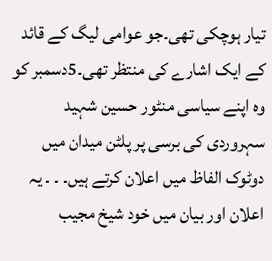تیار ہوچکی تھی۔جو عوامی لیگ کے قائد کے ایک اشارے کی منتظر تھی۔5دسمبر کو وہ اپنے سیاسی منٹور حسین شہید سہروردی کی برسی پر پلٹن میدان میں دوٹوک الفاظ میں اعلان کرتے ہیں۔ ۔ ۔ یہ اعلان اور بیان میں خود شیخ مجیب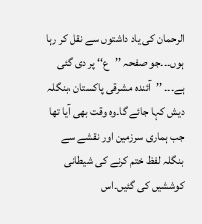الرحمان کی یاد داشتوں سے نقل کر رہا ہوں۔۔۔جو صفحہ ’’ع‘‘ پر دی گئی ہے۔۔۔ ’’آئندہ مشرقی پاکستان ،بنگلہ دیش کہا جائے گا۔وہ وقت بھی آیا تھا جب ہماری سرزمین اور نقشے سے بنگلہ لفظ ختم کرنے کی شیطانی کوششیں کی گئیں۔اس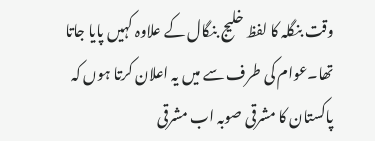وقت بنگلہ کا لفظ خلیج بنگال کے علاوہ کہیں پایا جاتا تھا۔عوام کی طرف سے میں یہ اعلان کرتا ہوں کہ پاکستان کا مشرقی صوبہ اب مشرقی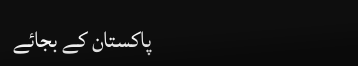پاکستان کے بجائے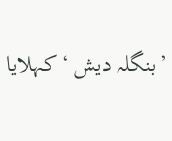’بنگلہ دیش ‘کہلایا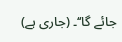جائے گا‘‘۔ (جاری ہے)